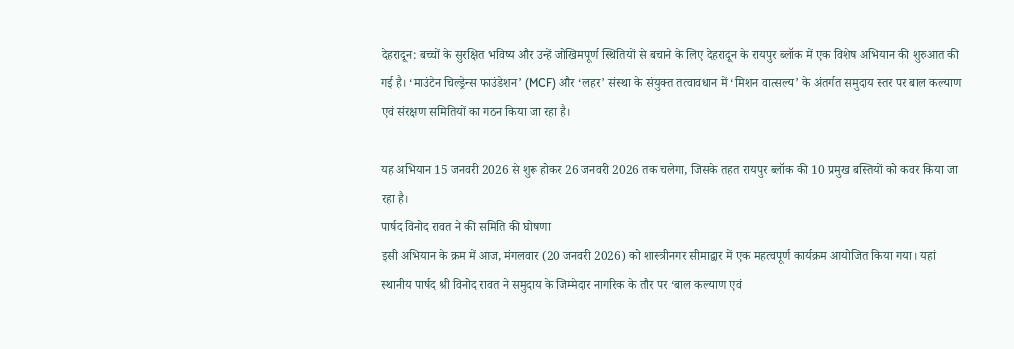देहरादून: बच्चों के सुरक्षित भविष्य और उन्हें जोखिमपूर्ण स्थितियों से बचाने के लिए देहरादून के रायपुर ब्लॉक में एक विशेष अभियान की शुरुआत की गई है। ‘माउंटेन चिल्ड्रेन्स फाउंडेशन’ (MCF) और ‘लहर’ संस्था के संयुक्त तत्वावधान में ‘मिशन वात्सल्य’ के अंतर्गत समुदाय स्तर पर बाल कल्याण एवं संरक्षण समितियों का गठन किया जा रहा है।

यह अभियान 15 जनवरी 2026 से शुरू होकर 26 जनवरी 2026 तक चलेगा, जिसके तहत रायपुर ब्लॉक की 10 प्रमुख बस्तियों को कवर किया जा रहा है।
पार्षद विनोद रावत ने की समिति की घोषणा
इसी अभियान के क्रम में आज, मंगलवार (20 जनवरी 2026) को शास्त्रीनगर सीमाद्वार में एक महत्वपूर्ण कार्यक्रम आयोजित किया गया। यहां स्थानीय पार्षद श्री विनोद रावत ने समुदाय के जिम्मेदार नागरिक के तौर पर ‘बाल कल्याण एवं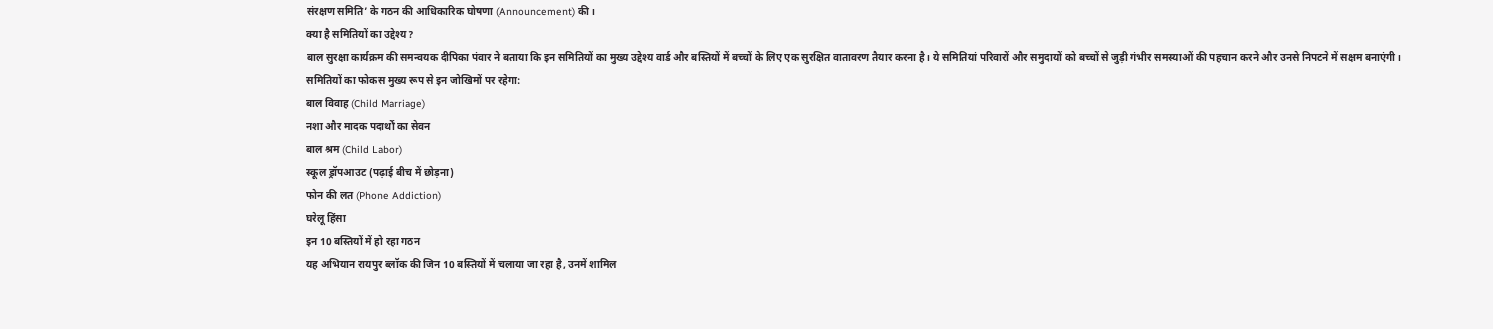संरक्षण समिति’ के गठन की आधिकारिक घोषणा (Announcement) की।
क्या है समितियों का उद्देश्य?
बाल सुरक्षा कार्यक्रम की समन्वयक दीपिका पंवार ने बताया कि इन समितियों का मुख्य उद्देश्य वार्ड और बस्तियों में बच्चों के लिए एक सुरक्षित वातावरण तैयार करना है। ये समितियां परिवारों और समुदायों को बच्चों से जुड़ी गंभीर समस्याओं की पहचान करने और उनसे निपटने में सक्षम बनाएंगी।
समितियों का फोकस मुख्य रूप से इन जोखिमों पर रहेगा:
बाल विवाह (Child Marriage)
नशा और मादक पदार्थों का सेवन
बाल श्रम (Child Labor)
स्कूल ड्रॉपआउट (पढ़ाई बीच में छोड़ना)
फोन की लत (Phone Addiction)
घरेलू हिंसा
इन 10 बस्तियों में हो रहा गठन
यह अभियान रायपुर ब्लॉक की जिन 10 बस्तियों में चलाया जा रहा है, उनमें शामिल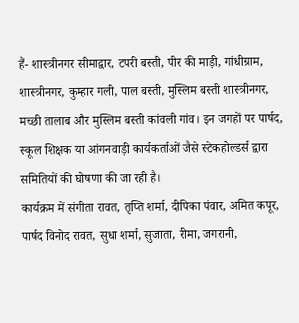हैं- शास्त्रीनगर सीमाद्वार, टपरी बस्ती, पीर की माड़ी, गांधीग्राम, शास्त्रीनगर, कुम्हार गली, पाल बस्ती, मुस्लिम बस्ती शास्त्रीनगर, मच्छी तालाब और मुस्लिम बस्ती कांवली गांव। इन जगहों पर पार्षद, स्कूल शिक्षक या आंगनवाड़ी कार्यकर्ताओं जैसे स्टेकहोल्डर्स द्वारा समितियों की घोषणा की जा रही है।
कार्यक्रम में संगीता रावत, तृप्ति शर्मा, दीपिका पंवार, अमित कपूर, पार्षद विनोद रावत, सुधा शर्मा, सुजाता, रीमा, जगरानी,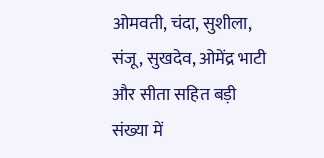ओमवती, चंदा, सुशीला, संजू, सुखदेव, ओमेंद्र भाटी और सीता सहित बड़ी संख्या में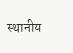स्थानीय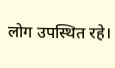लोग उपस्थित रहे।